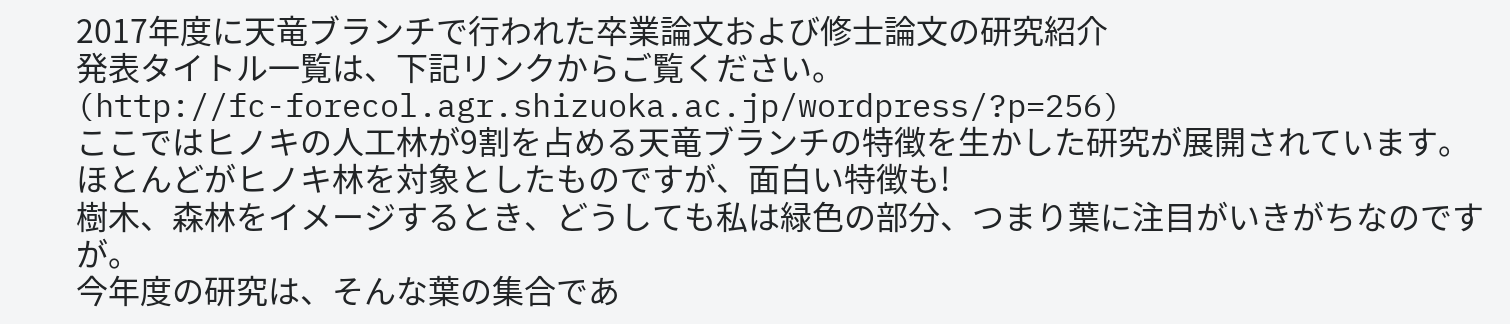2017年度に天竜ブランチで行われた卒業論文および修士論文の研究紹介
発表タイトル一覧は、下記リンクからご覧ください。
(http://fc-forecol.agr.shizuoka.ac.jp/wordpress/?p=256)
ここではヒノキの人工林が9割を占める天竜ブランチの特徴を生かした研究が展開されています。ほとんどがヒノキ林を対象としたものですが、面白い特徴も!
樹木、森林をイメージするとき、どうしても私は緑色の部分、つまり葉に注目がいきがちなのですが。
今年度の研究は、そんな葉の集合であ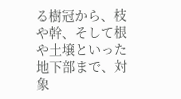る樹冠から、枝や幹、そして根や土壌といった地下部まで、対象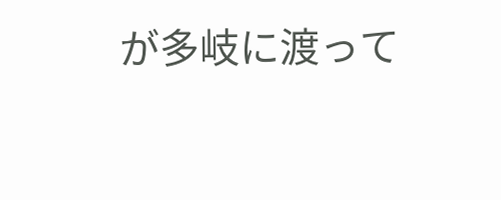が多岐に渡って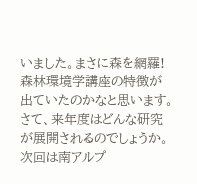いました。まさに森を網羅!
森林環境学講座の特徴が出ていたのかなと思います。
さて、来年度はどんな研究が展開されるのでしょうか。
次回は南アルプ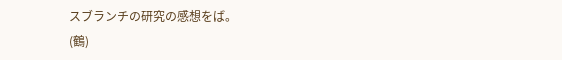スブランチの研究の感想をば。
(鶴)